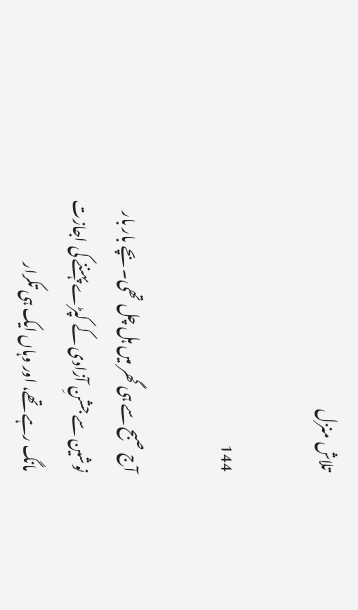تلاش منزل

144

آج صبح سے ہی گھر میں ہل چل تھی۔ بچے بار بار نوشین سے جشنِ آزادی کے کپڑے پہننے کی اجازت مانگ رہے تھے، اور وہاں ایک ہی تکرار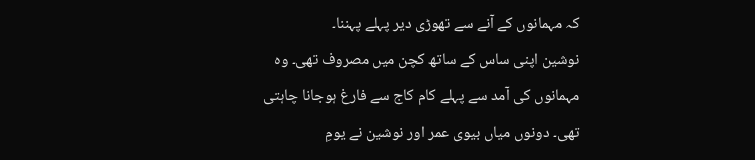کہ مہمانوں کے آنے سے تھوڑی دیر پہلے پہننا۔
نوشین اپنی ساس کے ساتھ کچن میں مصروف تھی۔ وہ مہمانوں کی آمد سے پہلے کام کاج سے فارغ ہوجانا چاہتی تھی۔ دونوں میاں بیوی عمر اور نوشین نے یومِ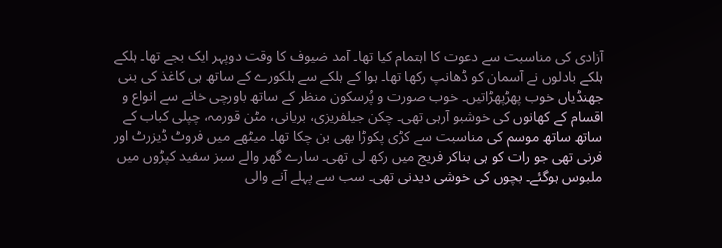آزادی کی مناسبت سے دعوت کا اہتمام کیا تھا۔ آمد ضیوف کا وقت دوپہر ایک بجے تھا۔ ہلکے ہلکے بادلوں نے آسمان کو ڈھانپ رکھا تھا۔ ہوا کے ہلکے سے ہلکورے کے ساتھ ہی کاغذ کی بنی جھنڈیاں خوب پھڑپھڑاتیں۔ خوب صورت و پُرسکون منظر کے ساتھ باورچی خانے سے انواع و اقسام کے کھانوں کی خوشبو آرہی تھی۔ چکن جیلفریزی، بریانی، مٹن قورمہ، چپلی کباب کے ساتھ ساتھ موسم کی مناسبت سے کڑی پکوڑا بھی بن چکا تھا۔ میٹھے میں فروٹ ڈیزرٹ اور فرنی تھی جو رات کو ہی بناکر فریج میں رکھ لی تھی۔ سارے گھر والے سبز سفید کپڑوں میں ملبوس ہوگئے۔ بچوں کی خوشی دیدنی تھی۔ سب سے پہلے آنے والی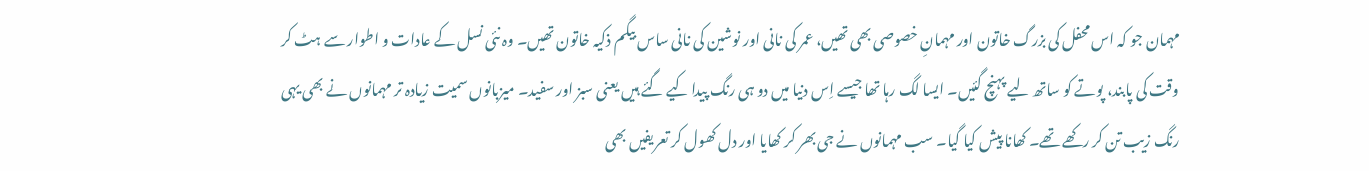مہمان جو کہ اس محفل کی بزرگ خاتون اور مہمانِ خصوصی بھی تھیں، عمر کی نانی اور نوشین کی نانی ساس بیگم ذکیہ خاتون تھیں۔ وہ نئی نسل کے عادات و اطوار سے ہٹ کر وقت کی پابند، پوتے کو ساتھ لیے پہنچ گئیں۔ ایسا لگ رہا تھا جیسے اِس دنیا میں دو ہی رنگ پیدا کیے گئے ہیں یعنی سبز اور سفید۔ میزبانوں سمیت زیادہ تر مہمانوں نے بھی یہی رنگ زیب تن کر رکھے تھے۔ کھانا پیش کیا گیا۔ سب مہمانوں نے جی بھر کر کھایا اور دل کھول کر تعریفیں بھی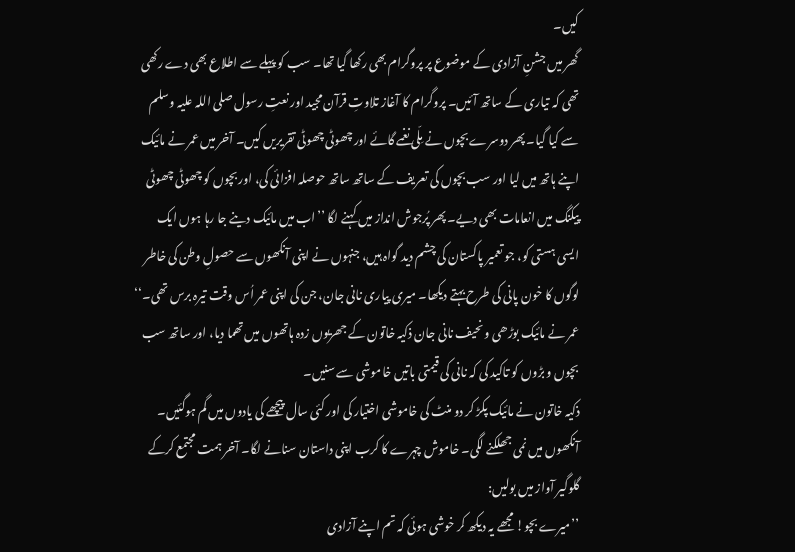کیں۔
گھر میں جشنِ آزادی کے موضوع پر پروگرام بھی رکھا گیا تھا۔ سب کو پہلے سے اطلاع بھی دے رکھی تھی کہ تیاری کے ساتھ آئیں۔ پروگرام کا آغاز تلاوتِ قرآن مجید اور نعتِ رسول صلی اللہ علیہ وسلم سے کیا گیا۔ پھر دوسرے بچوں نے مِلّی نغمے گائے اور چھوٹی چھوٹی تقریریں کیں۔ آخر میں عمر نے مائیک اپنے ہاتھ میں لیا اور سب بچوں کی تعریف کے ساتھ ساتھ حوصلہ افزائی کی، اور بچوں کو چھوٹی چھوٹی پیکنگ میں انعامات بھی دیے۔ پھر پُرجوش انداز میں کہنے لگا ’’اب میں مائیک دینے جا رہا ہوں ایک ایسی ہستی کو، جو تعمیر پاکستان کی چشم دید گواہ ہیں، جنہوں نے اپنی آنکھوں سے حصولِ وطن کی خاطر لوگوں کا خون پانی کی طرح بہتے دیکھا۔ میری پیاری نانی جان، جن کی اپنی عمر اُس وقت تیرہ برس تھی۔‘‘
عمر نے مائیک بوڑھی و نحیف نانی جان ذکیہ خاتون کے جھریوں زدہ ہاتھوں میں تھما دیا، اور ساتھ سب بچوں و بڑوں کو تاکید کی کہ نانی کی قیمتی باتیں خاموشی سے سنیں۔
ذکیہ خاتون نے مائیک پکڑ کر دو منٹ کی خاموشی اختیار کی اور کئی سال پیچھے کی یادوں میں گم ہوگئیں۔ آنکھوں میں نمی جھلکنے لگی۔ خاموش چہرے کا کرب اپنی داستان سنانے لگا۔ آخر ہمت مجتمع کرکے گلوگیر آواز میں بولیں:
’’میرے بچو! مجھے یہ دیکھ کر خوشی ہوئی کہ تم اپنے آزادی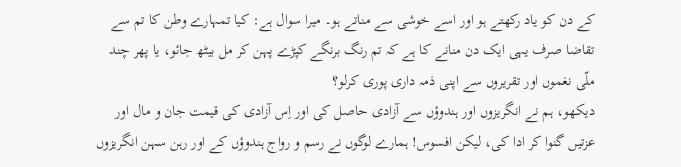کے دن کو یاد رکھتے ہو اور اسے خوشی سے مناتے ہو۔ میرا سوال ہے: کیا تمہارے وطن کا تم سے تقاضا صرف یہی ایک دن منانے کا ہے کہ تم رنگ برنگے کپڑے پہن کر مل بیٹھ جائو، یا پھر چند ملّی نغموں اور تقریروں سے اپنی ذمہ داری پوری کرلو؟
دیکھو، ہم نے انگریزوں اور ہندوؤں سے آزادی حاصل کی اور اِس آزادی کی قیمت جان و مال اور عزتیں گنوا کر ادا کی، لیکن افسوس! ہمارے لوگوں نے رسم و رواج ہندوؤں کے اور رہن سہن انگریزوں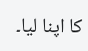کا اپنا لیا۔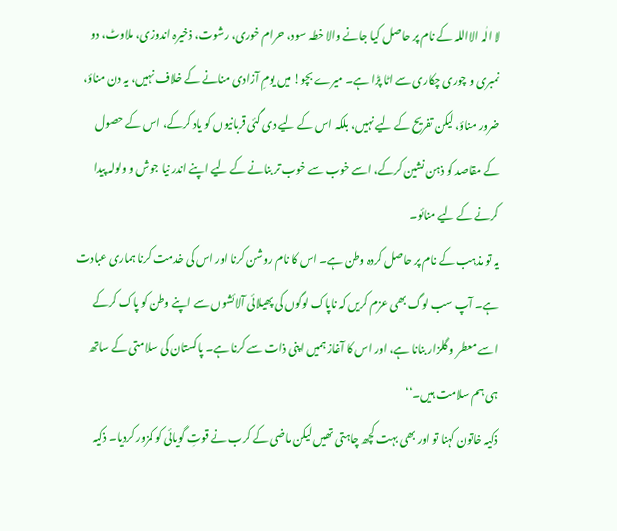لا الٰہ الااللہ کے نام پر حاصل کیا جانے والا خطہ سود، حرام خوری، رشوت، ذخیرہ اندوزی، ملاوٹ، دو نمبری و چوری چکاری سے اٹا پڑا ہے۔ میرے بچو! میں یومِ آزادی منانے کے خلاف نہیں، یہ دن مناؤ، ضرور مناؤ، لیکن تفریح کے لیے نہیں، بلکہ اس کے لیے دی گئی قربانیوں کو یاد کرکے، اس کے حصول کے مقاصد کو ذہن نشین کرکے، اسے خوب سے خوب تر بنانے کے لیے اپنے اندر نیا جوش و ولولہ پیدا کرنے کے لیے منائو۔
یہ تو مذہب کے نام پر حاصل کردہ وطن ہے۔ اس کا نام روشن کرنا اور اس کی خدمت کرنا ہماری عبادت ہے۔ آپ سب لوگ بھی عزم کریں کہ ناپاک لوگوں کی پھیلائی آلائشوں سے اپنے وطن کو پاک کرکے اسے معطر و گلزار بنانا ہے، اور اس کا آغاز ہمیں اپنی ذات سے کرنا ہے۔ پاکستان کی سلامتی کے ساتھ ہی ہم سلامت ہیں۔‘‘
ذکیہ خاتون کہنا تو اور بھی بہت کچھ چاہتی تھیں لیکن ماضی کے کرب نے قوتِ گویائی کو کمزور کردیا۔ ذکیہ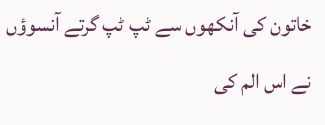خاتون کی آنکھوں سے ٹپ ٹپ گرتے آنسوؤں نے اس الم کی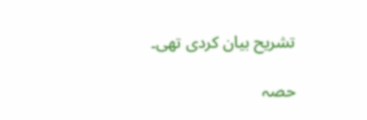تشریح بیان کردی تھی۔

حصہ